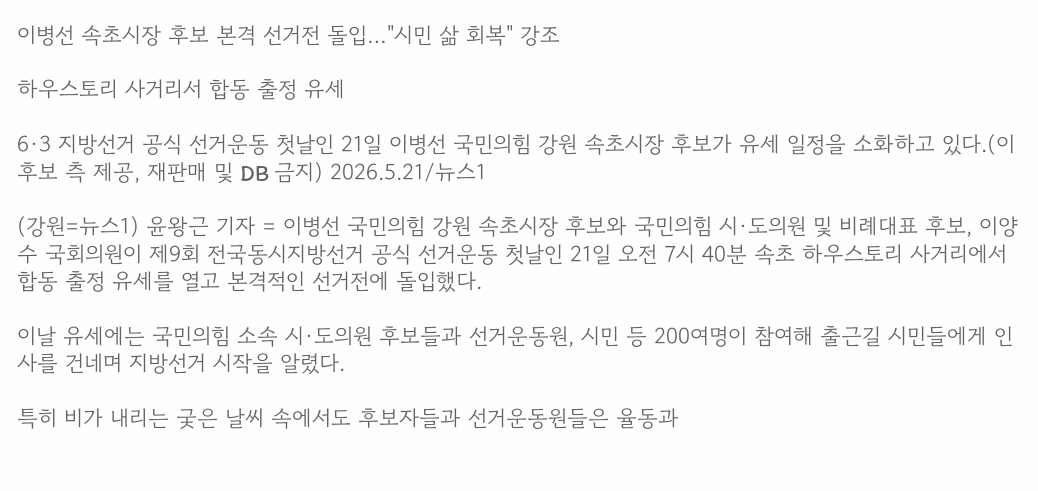이병선 속초시장 후보 본격 선거전 돌입…"시민 삶 회복" 강조

하우스토리 사거리서 합동 출정 유세

6·3 지방선거 공식 선거운동 첫날인 21일 이병선 국민의힘 강원 속초시장 후보가 유세 일정을 소화하고 있다.(이 후보 측 제공, 재판매 및 DB 금지) 2026.5.21/뉴스1

(강원=뉴스1) 윤왕근 기자 = 이병선 국민의힘 강원 속초시장 후보와 국민의힘 시·도의원 및 비례대표 후보, 이양수 국회의원이 제9회 전국동시지방선거 공식 선거운동 첫날인 21일 오전 7시 40분 속초 하우스토리 사거리에서 합동 출정 유세를 열고 본격적인 선거전에 돌입했다.

이날 유세에는 국민의힘 소속 시·도의원 후보들과 선거운동원, 시민 등 200여명이 참여해 출근길 시민들에게 인사를 건네며 지방선거 시작을 알렸다.

특히 비가 내리는 궂은 날씨 속에서도 후보자들과 선거운동원들은 율동과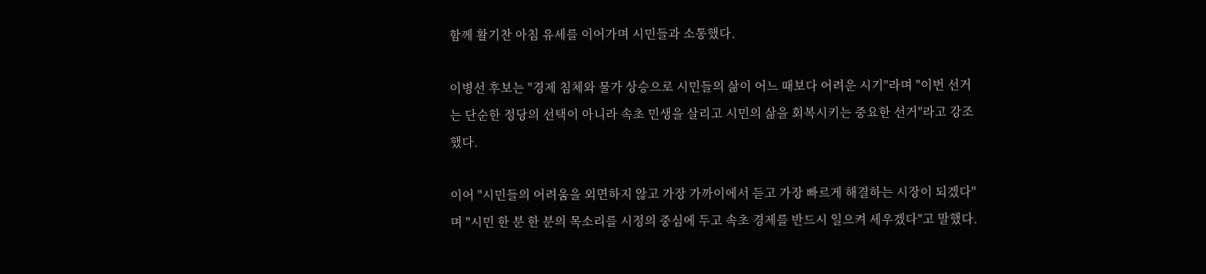함께 활기찬 아침 유세를 이어가며 시민들과 소통했다.

이병선 후보는 "경제 침체와 물가 상승으로 시민들의 삶이 어느 때보다 어려운 시기"라며 "이번 선거는 단순한 정당의 선택이 아니라 속초 민생을 살리고 시민의 삶을 회복시키는 중요한 선거"라고 강조했다.

이어 "시민들의 어려움을 외면하지 않고 가장 가까이에서 듣고 가장 빠르게 해결하는 시장이 되겠다"며 "시민 한 분 한 분의 목소리를 시정의 중심에 두고 속초 경제를 반드시 일으켜 세우겠다"고 말했다.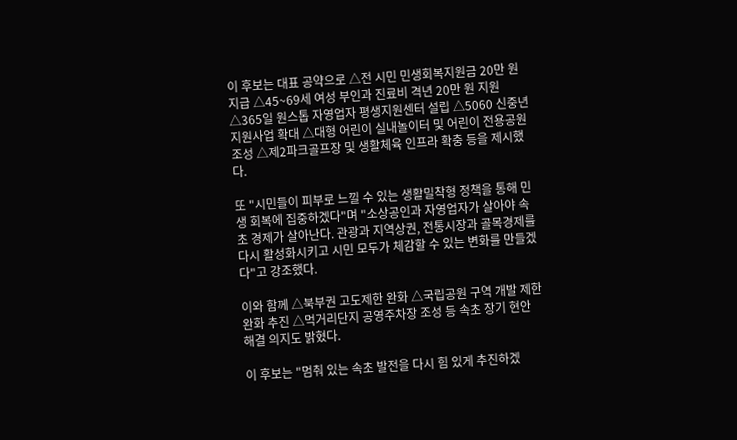이 후보는 대표 공약으로 △전 시민 민생회복지원금 20만 원 지급 △45~69세 여성 부인과 진료비 격년 20만 원 지원 △365일 원스톱 자영업자 평생지원센터 설립 △5060 신중년 지원사업 확대 △대형 어린이 실내놀이터 및 어린이 전용공원 조성 △제2파크골프장 및 생활체육 인프라 확충 등을 제시했다.

또 "시민들이 피부로 느낄 수 있는 생활밀착형 정책을 통해 민생 회복에 집중하겠다"며 "소상공인과 자영업자가 살아야 속초 경제가 살아난다. 관광과 지역상권, 전통시장과 골목경제를 다시 활성화시키고 시민 모두가 체감할 수 있는 변화를 만들겠다"고 강조했다.

이와 함께 △북부권 고도제한 완화 △국립공원 구역 개발 제한 완화 추진 △먹거리단지 공영주차장 조성 등 속초 장기 현안 해결 의지도 밝혔다.

이 후보는 "멈춰 있는 속초 발전을 다시 힘 있게 추진하겠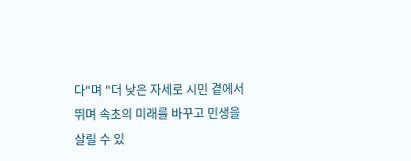다"며 "더 낮은 자세로 시민 곁에서 뛰며 속초의 미래를 바꾸고 민생을 살릴 수 있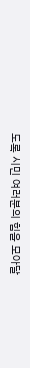도록 시민 여러분의 힘을 모아달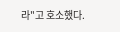라"고 호소했다.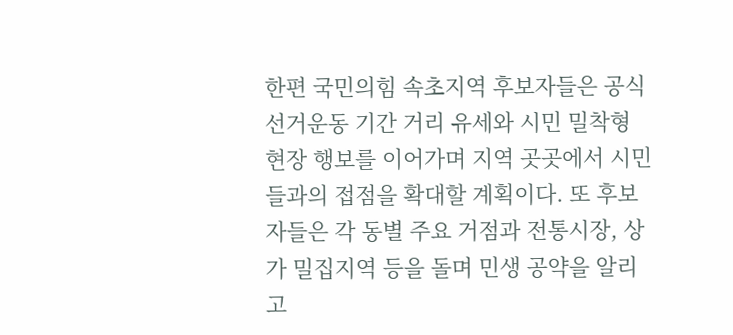한편 국민의힘 속초지역 후보자들은 공식 선거운동 기간 거리 유세와 시민 밀착형 현장 행보를 이어가며 지역 곳곳에서 시민들과의 접점을 확대할 계획이다. 또 후보자들은 각 동별 주요 거점과 전통시장, 상가 밀집지역 등을 돌며 민생 공약을 알리고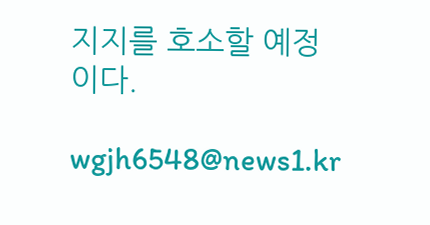지지를 호소할 예정이다.

wgjh6548@news1.kr